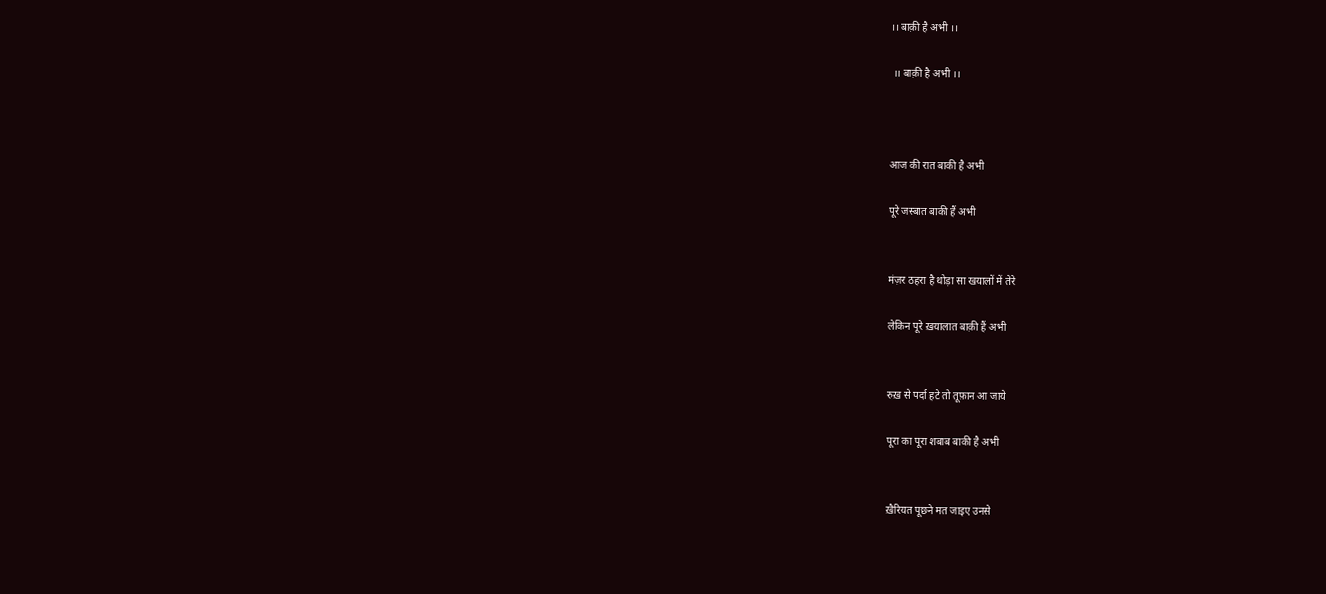।। बाक़ी है अभी ।।

 ।। बाक़ी है अभी ।।



आज की रात बाकी है अभी

पूरे जस्बात बाकी हैं अभी


मंज़र ठहरा है थोड़ा सा खयालों में तेरे

लेकिन पूरे ख़यालात बाक़ी हैं अभी


रुख़ से पर्दा हटे तो तूफ़ान आ जाये

पूरा का पूरा शबाब बाकी है अभी


ख़ैरियत पूछने मत जाइए उनसे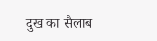दुख का सैलाब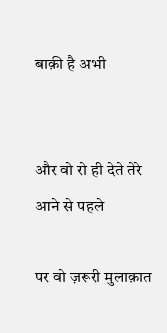बाक़ी है अभी


और वो रो ही देते तेरे आने से पहले

पर वो ज़रूरी मुलाक़ात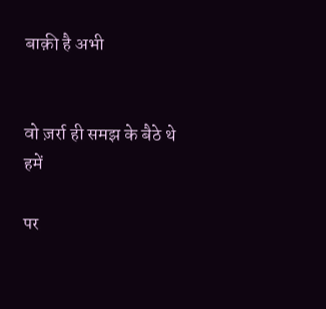बाक़ी है अभी


वो ज़र्रा ही समझ के बैठे थे हमें

पर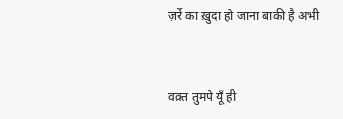ज़र्रे का ख़ुदा हो जाना बाकी है अभी


वक़्त तुमपे यूँ ही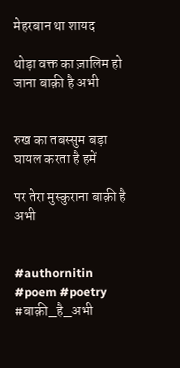मेहरबान था शायद

थोड़ा वक्त का ज़ालिम हो जाना बाक़ी है अभी


रुख का तबस्सुम बड़ा घायल करता है हमें

पर तेरा मुस्कुराना बाक़ी है अभी


#authornitin #poem #poetry #बाक़ी_है_अभी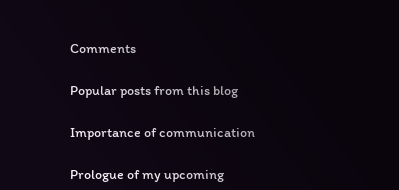Comments

Popular posts from this blog

Importance of communication

Prologue of my upcoming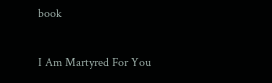book

I Am Martyred For You